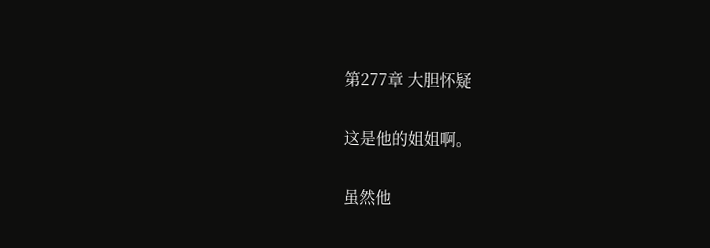第277章 大胆怀疑

这是他的姐姐啊。

虽然他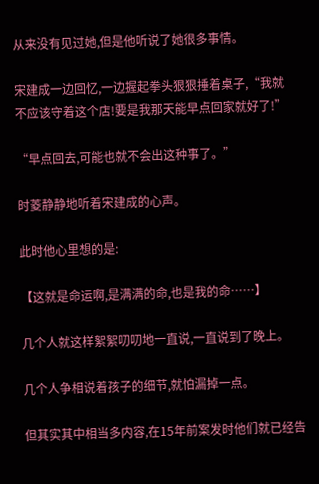从来没有见过她,但是他听说了她很多事情。

宋建成一边回忆,一边握起拳头狠狠捶着桌子,“我就不应该守着这个店!要是我那天能早点回家就好了!”

“早点回去,可能也就不会出这种事了。”

时菱静静地听着宋建成的心声。

此时他心里想的是:

【这就是命运啊,是满满的命,也是我的命……】

几个人就这样絮絮叨叨地一直说,一直说到了晚上。

几个人争相说着孩子的细节,就怕漏掉一点。

但其实其中相当多内容,在15年前案发时他们就已经告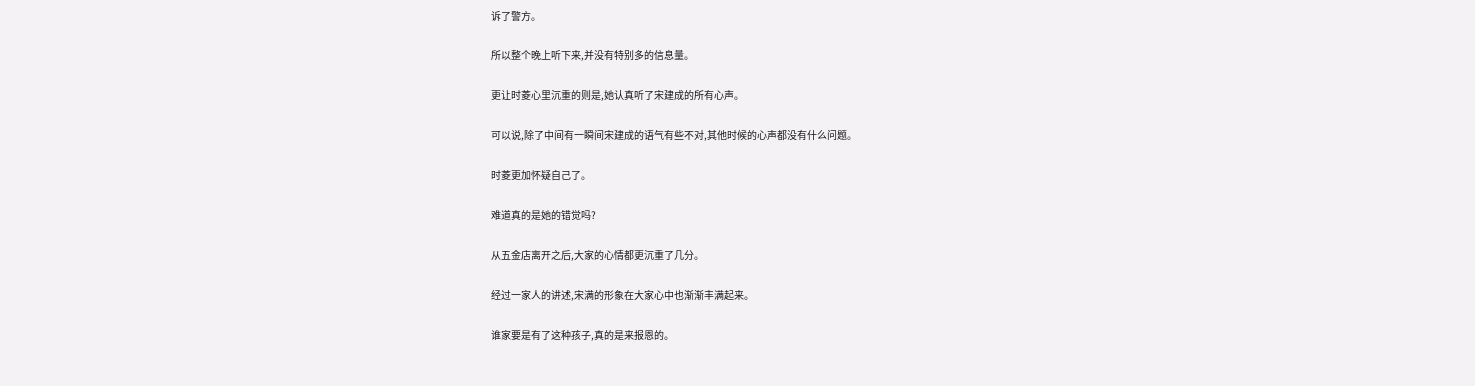诉了警方。

所以整个晚上听下来,并没有特别多的信息量。

更让时菱心里沉重的则是,她认真听了宋建成的所有心声。

可以说,除了中间有一瞬间宋建成的语气有些不对,其他时候的心声都没有什么问题。

时菱更加怀疑自己了。

难道真的是她的错觉吗?

从五金店离开之后,大家的心情都更沉重了几分。

经过一家人的讲述,宋满的形象在大家心中也渐渐丰满起来。

谁家要是有了这种孩子,真的是来报恩的。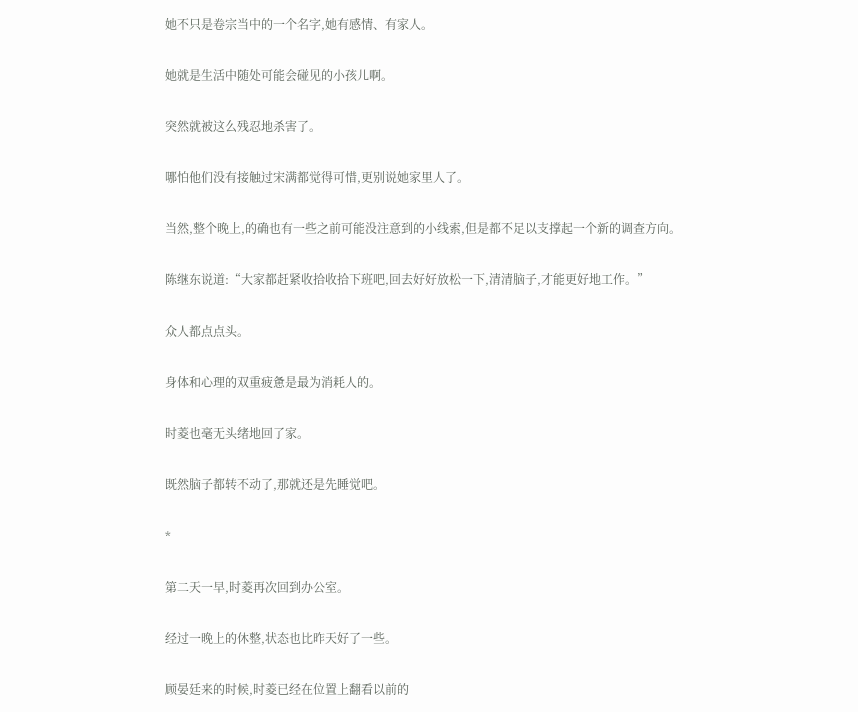她不只是卷宗当中的一个名字,她有感情、有家人。

她就是生活中随处可能会碰见的小孩儿啊。

突然就被这么残忍地杀害了。

哪怕他们没有接触过宋满都觉得可惜,更别说她家里人了。

当然,整个晚上,的确也有一些之前可能没注意到的小线索,但是都不足以支撑起一个新的调查方向。

陈继东说道:“大家都赶紧收拾收拾下班吧,回去好好放松一下,清清脑子,才能更好地工作。”

众人都点点头。

身体和心理的双重疲惫是最为消耗人的。

时菱也毫无头绪地回了家。

既然脑子都转不动了,那就还是先睡觉吧。

*

第二天一早,时菱再次回到办公室。

经过一晚上的休整,状态也比昨天好了一些。

顾晏廷来的时候,时菱已经在位置上翻看以前的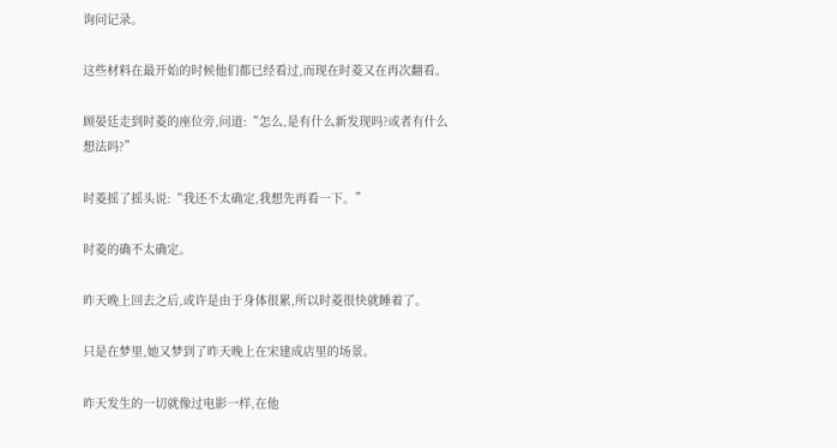询问记录。

这些材料在最开始的时候他们都已经看过,而现在时菱又在再次翻看。

顾晏廷走到时菱的座位旁,问道:“怎么,是有什么新发现吗?或者有什么想法吗?”

时菱摇了摇头说:“我还不太确定,我想先再看一下。”

时菱的确不太确定。

昨天晚上回去之后,或许是由于身体很累,所以时菱很快就睡着了。

只是在梦里,她又梦到了昨天晚上在宋建成店里的场景。

昨天发生的一切就像过电影一样,在他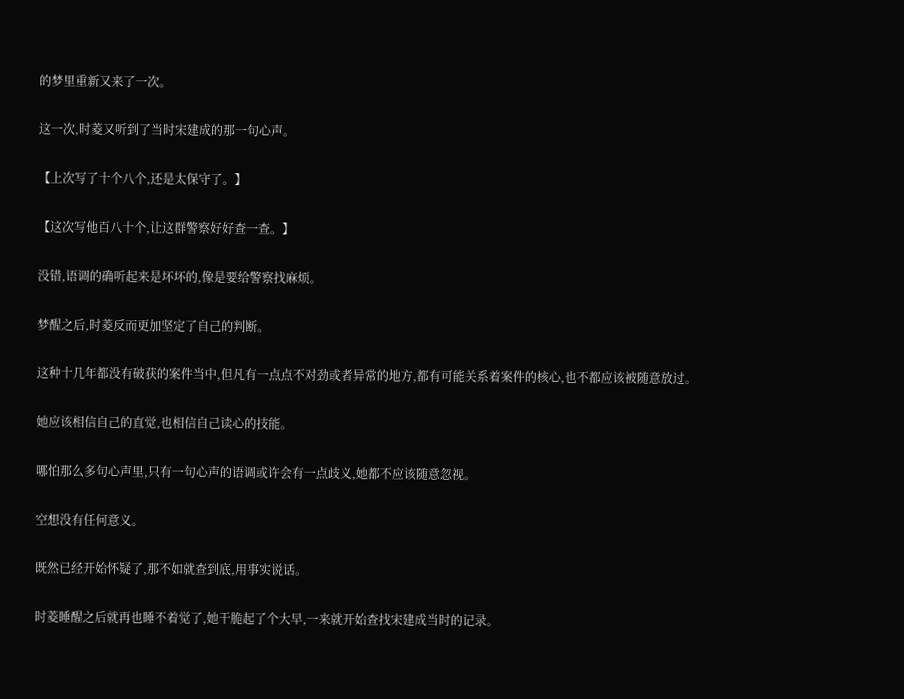的梦里重新又来了一次。

这一次,时菱又听到了当时宋建成的那一句心声。

【上次写了十个八个,还是太保守了。】

【这次写他百八十个,让这群警察好好查一查。】

没错,语调的确听起来是坏坏的,像是要给警察找麻烦。

梦醒之后,时菱反而更加坚定了自己的判断。

这种十几年都没有破获的案件当中,但凡有一点点不对劲或者异常的地方,都有可能关系着案件的核心,也不都应该被随意放过。

她应该相信自己的直觉,也相信自己读心的技能。

哪怕那么多句心声里,只有一句心声的语调或许会有一点歧义,她都不应该随意忽视。

空想没有任何意义。

既然已经开始怀疑了,那不如就查到底,用事实说话。

时菱睡醒之后就再也睡不着觉了,她干脆起了个大早,一来就开始查找宋建成当时的记录。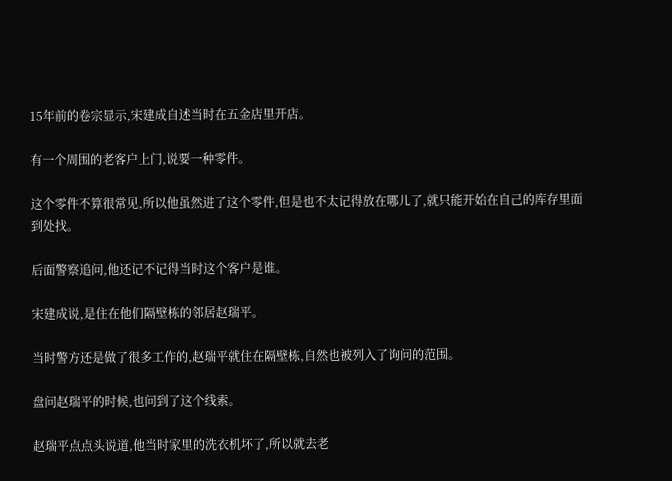15年前的卷宗显示,宋建成自述当时在五金店里开店。

有一个周围的老客户上门,说要一种零件。

这个零件不算很常见,所以他虽然进了这个零件,但是也不太记得放在哪儿了,就只能开始在自己的库存里面到处找。

后面警察追问,他还记不记得当时这个客户是谁。

宋建成说,是住在他们隔壁栋的邻居赵瑞平。

当时警方还是做了很多工作的,赵瑞平就住在隔壁栋,自然也被列入了询问的范围。

盘问赵瑞平的时候,也问到了这个线索。

赵瑞平点点头说道,他当时家里的洗衣机坏了,所以就去老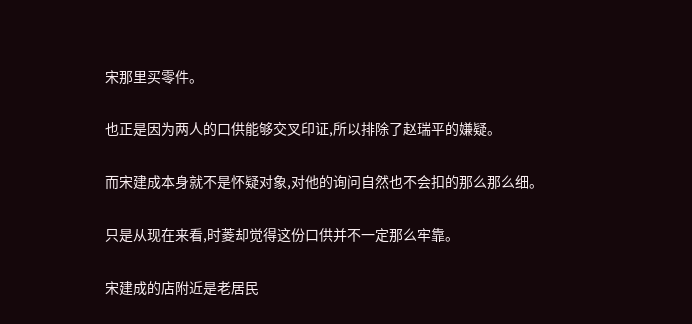宋那里买零件。

也正是因为两人的口供能够交叉印证,所以排除了赵瑞平的嫌疑。

而宋建成本身就不是怀疑对象,对他的询问自然也不会扣的那么那么细。

只是从现在来看,时菱却觉得这份口供并不一定那么牢靠。

宋建成的店附近是老居民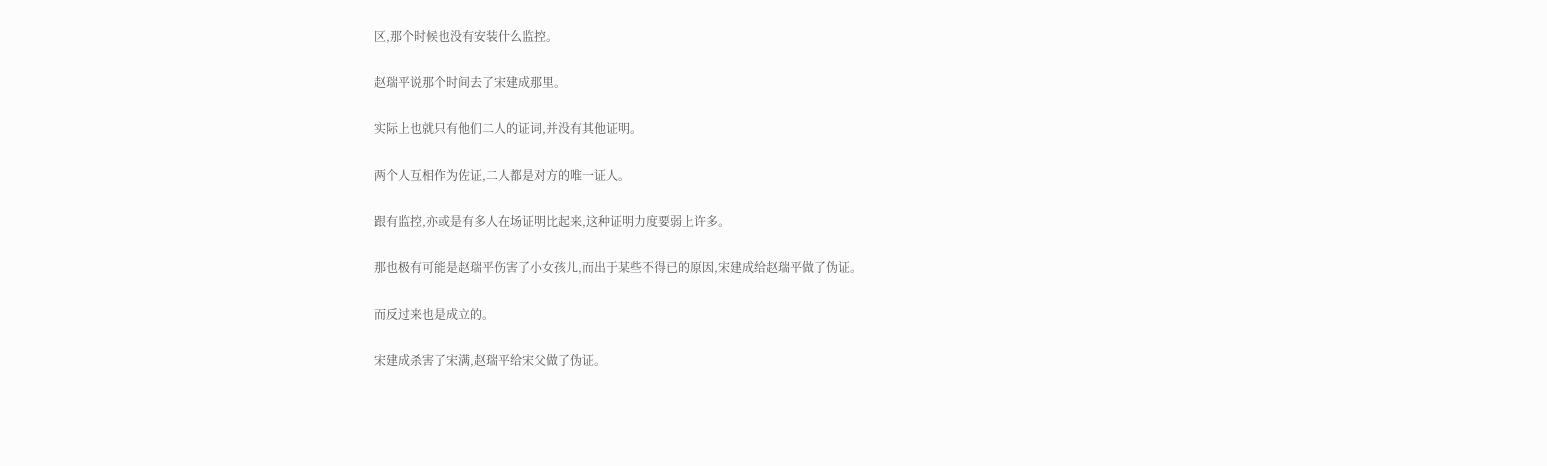区,那个时候也没有安装什么监控。

赵瑞平说那个时间去了宋建成那里。

实际上也就只有他们二人的证词,并没有其他证明。

两个人互相作为佐证,二人都是对方的唯一证人。

跟有监控,亦或是有多人在场证明比起来,这种证明力度要弱上许多。

那也极有可能是赵瑞平伤害了小女孩儿,而出于某些不得已的原因,宋建成给赵瑞平做了伪证。

而反过来也是成立的。

宋建成杀害了宋满,赵瑞平给宋父做了伪证。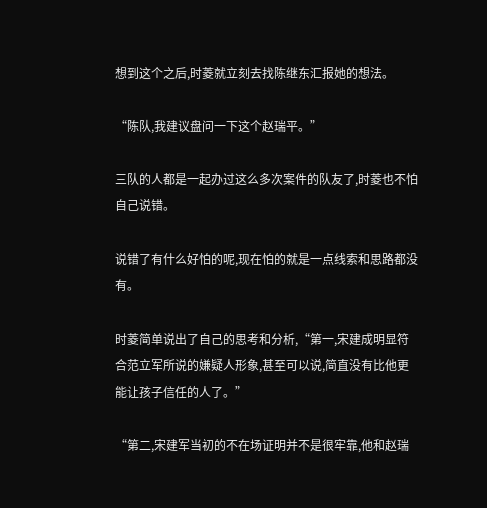想到这个之后,时菱就立刻去找陈继东汇报她的想法。

“陈队,我建议盘问一下这个赵瑞平。”

三队的人都是一起办过这么多次案件的队友了,时菱也不怕自己说错。

说错了有什么好怕的呢,现在怕的就是一点线索和思路都没有。

时菱简单说出了自己的思考和分析,“第一,宋建成明显符合范立军所说的嫌疑人形象,甚至可以说,简直没有比他更能让孩子信任的人了。”

“第二,宋建军当初的不在场证明并不是很牢靠,他和赵瑞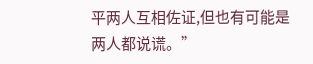平两人互相佐证,但也有可能是两人都说谎。”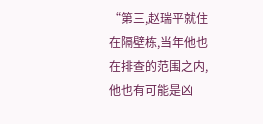“第三,赵瑞平就住在隔壁栋,当年他也在排查的范围之内,他也有可能是凶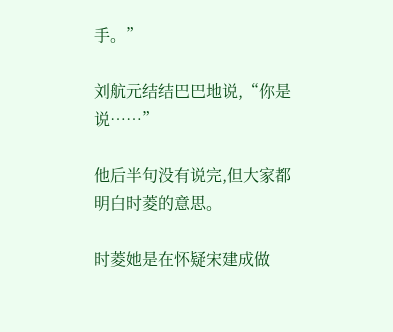手。”

刘航元结结巴巴地说,“你是说……”

他后半句没有说完,但大家都明白时菱的意思。

时菱她是在怀疑宋建成做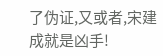了伪证,又或者,宋建成就是凶手!